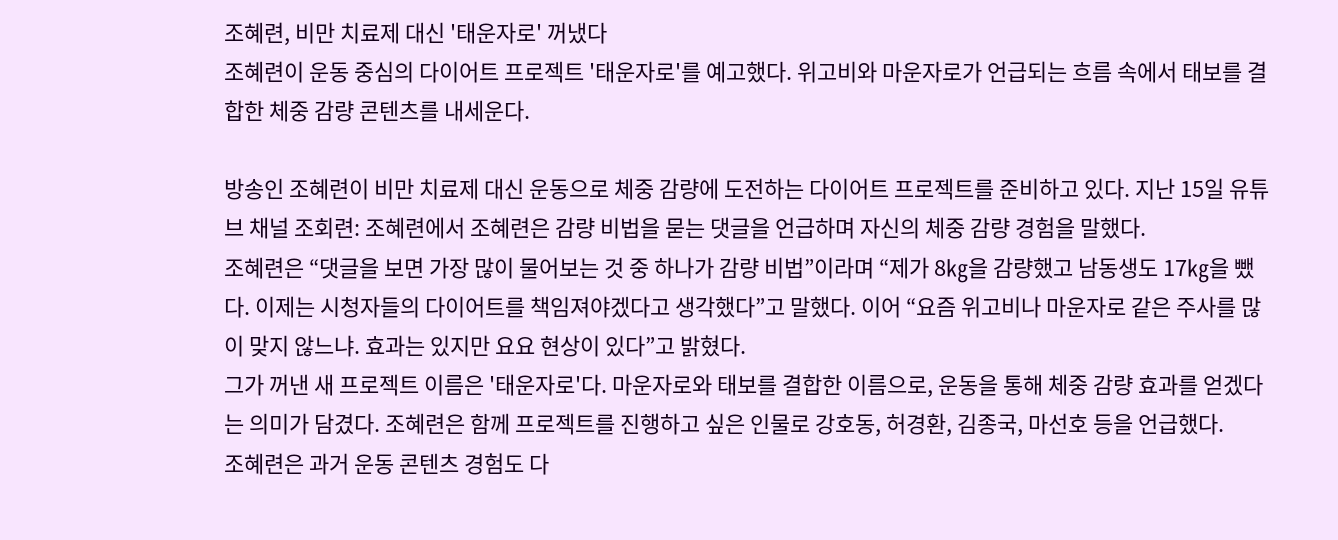조혜련, 비만 치료제 대신 '태운자로' 꺼냈다
조혜련이 운동 중심의 다이어트 프로젝트 '태운자로'를 예고했다. 위고비와 마운자로가 언급되는 흐름 속에서 태보를 결합한 체중 감량 콘텐츠를 내세운다.

방송인 조혜련이 비만 치료제 대신 운동으로 체중 감량에 도전하는 다이어트 프로젝트를 준비하고 있다. 지난 15일 유튜브 채널 조회련: 조혜련에서 조혜련은 감량 비법을 묻는 댓글을 언급하며 자신의 체중 감량 경험을 말했다.
조혜련은 “댓글을 보면 가장 많이 물어보는 것 중 하나가 감량 비법”이라며 “제가 8㎏을 감량했고 남동생도 17㎏을 뺐다. 이제는 시청자들의 다이어트를 책임져야겠다고 생각했다”고 말했다. 이어 “요즘 위고비나 마운자로 같은 주사를 많이 맞지 않느냐. 효과는 있지만 요요 현상이 있다”고 밝혔다.
그가 꺼낸 새 프로젝트 이름은 '태운자로'다. 마운자로와 태보를 결합한 이름으로, 운동을 통해 체중 감량 효과를 얻겠다는 의미가 담겼다. 조혜련은 함께 프로젝트를 진행하고 싶은 인물로 강호동, 허경환, 김종국, 마선호 등을 언급했다.
조혜련은 과거 운동 콘텐츠 경험도 다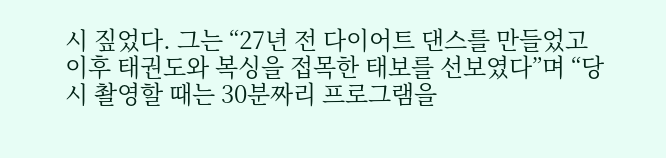시 짚었다. 그는 “27년 전 다이어트 댄스를 만들었고 이후 태권도와 복싱을 접목한 태보를 선보였다”며 “당시 촬영할 때는 30분짜리 프로그램을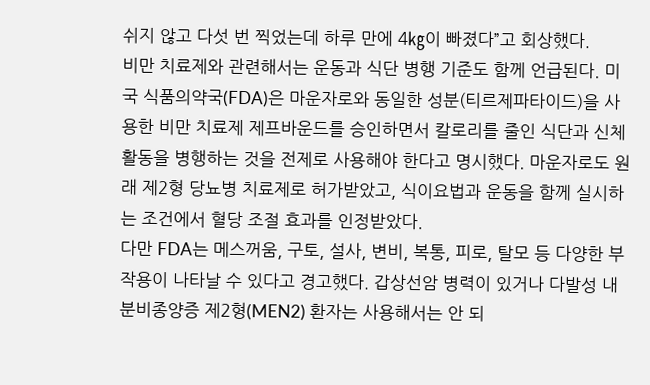쉬지 않고 다섯 번 찍었는데 하루 만에 4㎏이 빠졌다”고 회상했다.
비만 치료제와 관련해서는 운동과 식단 병행 기준도 함께 언급된다. 미국 식품의약국(FDA)은 마운자로와 동일한 성분(티르제파타이드)을 사용한 비만 치료제 제프바운드를 승인하면서 칼로리를 줄인 식단과 신체활동을 병행하는 것을 전제로 사용해야 한다고 명시했다. 마운자로도 원래 제2형 당뇨병 치료제로 허가받았고, 식이요법과 운동을 함께 실시하는 조건에서 혈당 조절 효과를 인정받았다.
다만 FDA는 메스꺼움, 구토, 설사, 변비, 복통, 피로, 탈모 등 다양한 부작용이 나타날 수 있다고 경고했다. 갑상선암 병력이 있거나 다발성 내분비종양증 제2형(MEN2) 환자는 사용해서는 안 되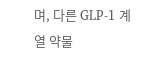며, 다른 GLP-1 계열 약물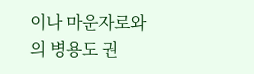이나 마운자로와의 병용도 권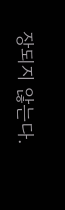장되지 않는다.